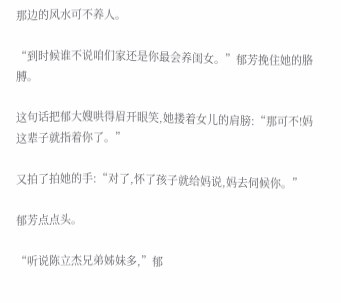那边的风水可不养人。

“到时候谁不说咱们家还是你最会养闺女。”郁芳挽住她的胳膊。

这句话把郁大嫂哄得眉开眼笑,她搂着女儿的肩膀:“那可不!妈这辈子就指着你了。”

又拍了拍她的手:“对了,怀了孩子就给妈说,妈去伺候你。”

郁芳点点头。

“听说陈立杰兄弟姊妹多,”郁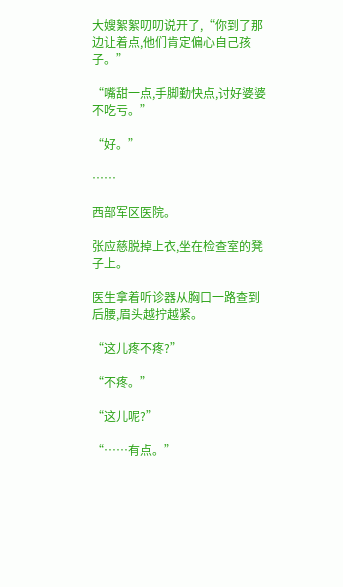大嫂絮絮叨叨说开了,“你到了那边让着点,他们肯定偏心自己孩子。”

“嘴甜一点,手脚勤快点,讨好婆婆不吃亏。”

“好。”

……

西部军区医院。

张应慈脱掉上衣,坐在检查室的凳子上。

医生拿着听诊器从胸口一路查到后腰,眉头越拧越紧。

“这儿疼不疼?”

“不疼。”

“这儿呢?”

“……有点。”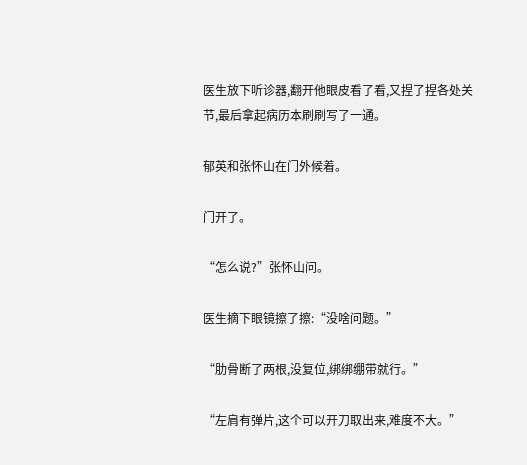医生放下听诊器,翻开他眼皮看了看,又捏了捏各处关节,最后拿起病历本刷刷写了一通。

郁英和张怀山在门外候着。

门开了。

“怎么说?”张怀山问。

医生摘下眼镜擦了擦:“没啥问题。”

“肋骨断了两根,没复位,绑绑绷带就行。”

“左肩有弹片,这个可以开刀取出来,难度不大。”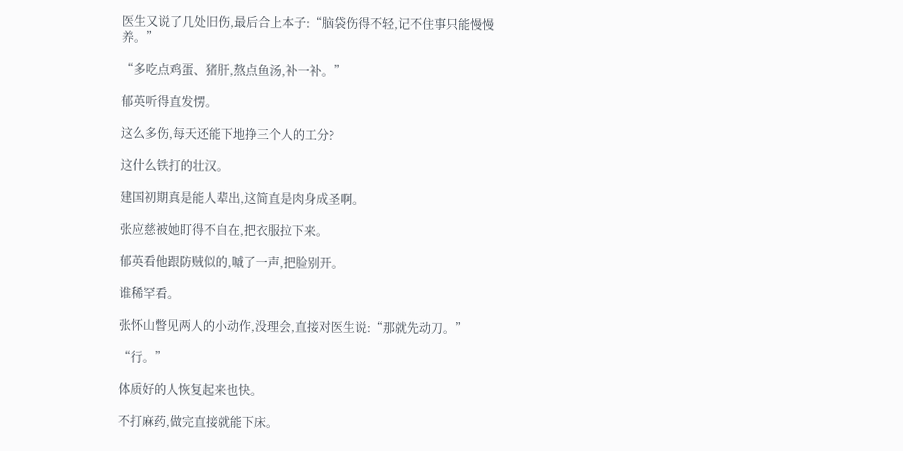医生又说了几处旧伤,最后合上本子:“脑袋伤得不轻,记不住事只能慢慢养。”

“多吃点鸡蛋、猪肝,熬点鱼汤,补一补。”

郁英听得直发愣。

这么多伤,每天还能下地挣三个人的工分?

这什么铁打的壮汉。

建国初期真是能人辈出,这简直是肉身成圣啊。

张应慈被她盯得不自在,把衣服拉下来。

郁英看他跟防贼似的,嘁了一声,把脸别开。

谁稀罕看。

张怀山瞥见两人的小动作,没理会,直接对医生说:“那就先动刀。”

“行。”

体质好的人恢复起来也快。

不打麻药,做完直接就能下床。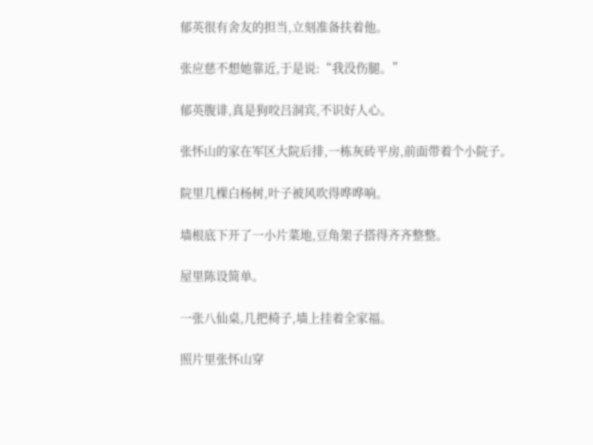郁英很有舍友的担当,立刻准备扶着他。

张应慈不想她靠近,于是说:“我没伤腿。”

郁英腹诽,真是狗咬吕洞宾,不识好人心。

张怀山的家在军区大院后排,一栋灰砖平房,前面带着个小院子。

院里几棵白杨树,叶子被风吹得哗哗响。

墙根底下开了一小片菜地,豆角架子搭得齐齐整整。

屋里陈设简单。

一张八仙桌,几把椅子,墙上挂着全家福。

照片里张怀山穿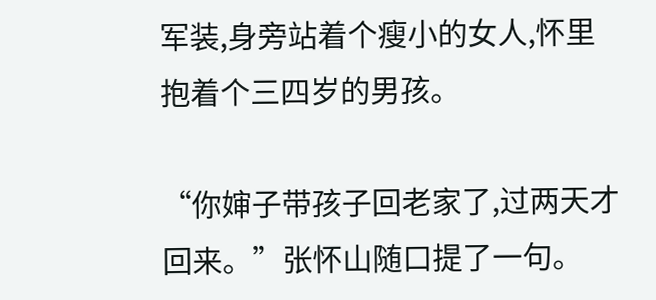军装,身旁站着个瘦小的女人,怀里抱着个三四岁的男孩。

“你婶子带孩子回老家了,过两天才回来。”张怀山随口提了一句。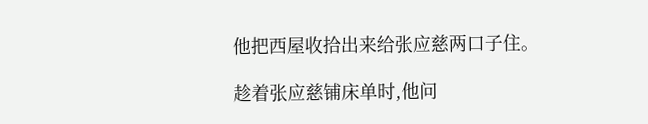他把西屋收拾出来给张应慈两口子住。

趁着张应慈铺床单时,他问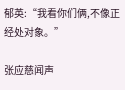郁英:“我看你们俩,不像正经处对象。”

张应慈闻声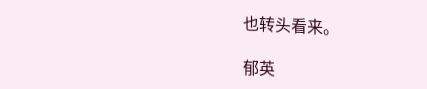也转头看来。

郁英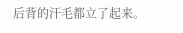后背的汗毛都立了起来。